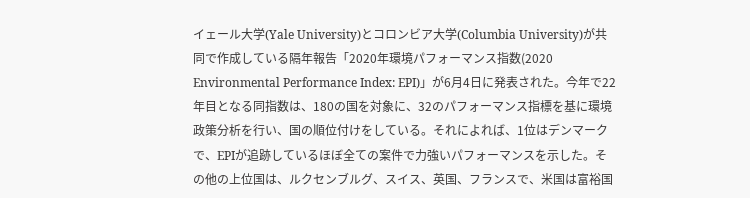イェール大学(Yale University)とコロンビア大学(Columbia University)が共同で作成している隔年報告「2020年環境パフォーマンス指数(2020 Environmental Performance Index: EPI)」が6月4日に発表された。今年で22年目となる同指数は、180の国を対象に、32のパフォーマンス指標を基に環境政策分析を行い、国の順位付けをしている。それによれば、1位はデンマークで、EPIが追跡しているほぼ全ての案件で力強いパフォーマンスを示した。その他の上位国は、ルクセンブルグ、スイス、英国、フランスで、米国は富裕国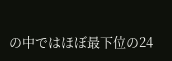の中ではほぼ最下位の24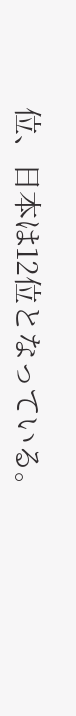位、日本は12位となっている。